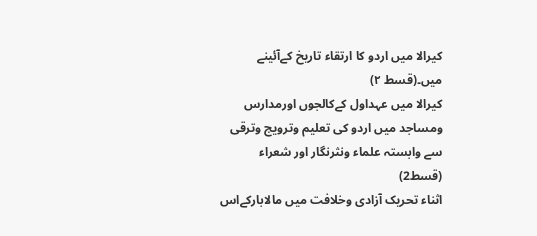کیرالا میں اردو کا ارتقاء تاریخ کےآئینے میں۔(قسط ٢)
کیرالا میں عہداول کےکالجوں اورمدارس ومساجد میں اردو کی تعلیم وترویج وترقی سے وابستہ علماء ونثرنگار اور شعراء (قسط2)
اثناء تحریک آزادی وخلافت میں مالابارکےاس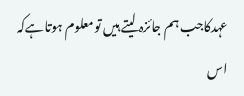عہدکاجب ہم جائزہ لیتے ہیں تومعلوم ہوتاہےکہ اس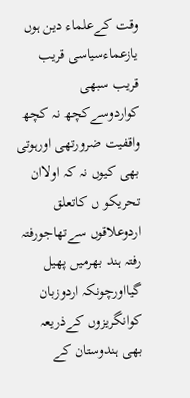وقت کےعلماء دین ہوں یازعماءسیاسی قریب قریب سبھی کواردوسےکچھ نہ کچھ واقفیت ضرورتھی اورہوتی بھی کیوں نہ کہ اولاان تحریکو ں کاتعلق اردوعلاقوں سےتھاجورفتہ رفتہ ہند بھرمیں پھیل گیااورچونکہ اردوزبان کوانگریزوں کےذریعہ بھی ہندوستان کے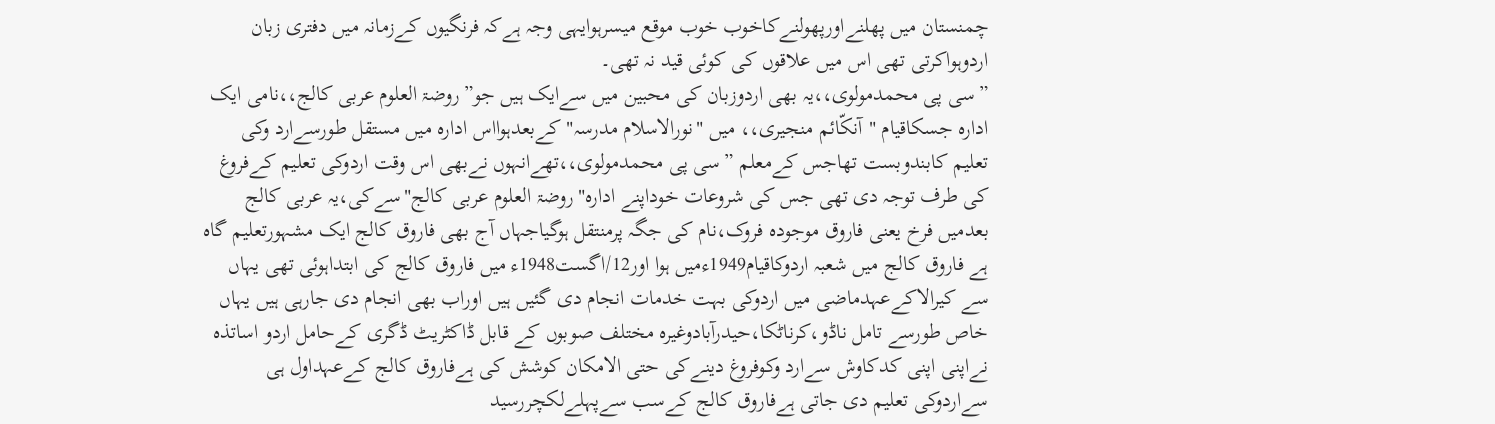چمنستان میں پھلنےاورپھولنےکاخوب خوب موقع میسرہوایہی وجہ ہےکہ فرنگیوں کےزمانہ میں دفتری زبان اردوہواکرتی تھی اس میں علاقوں کی کوئی قید نہ تھی۔
”سی پی محمدمولوی،،یہ بھی اردوزبان کی محبین میں سےایک ہیں جو”روضۃ العلوم عربی کالج،،نامی ایک ادارہ جسکاقیام "آنکّائم منجیری،، میں "نورالاسلام مدرسہ" کےبعدہوااس ادارہ میں مستقل طورسےارد وکی تعلیم کابندوبست تھاجس کےمعلم ”سی پی محمدمولوی،،تھےانہوں نےبھی اس وقت اردوکی تعلیم کےفروغ کی طرف توجہ دی تھی جس کی شروعات خوداپنے ادارہ"روضۃ العلوم عربی کالج"سےکی،یہ عربی کالج بعدمیں فرخ یعنی فاروق موجودہ فروک،نام کی جگہ پرمنتقل ہوگیاجہاں آج بھی فاروق کالج ایک مشہورتعلیم گاہ ہے فاروق کالج میں شعبہ اردوکاقیام1949ءمیں ہوا اور12/اگست1948ء میں فاروق کالج کی ابتداہوئی تھی یہاں سے کیرالاکےعہدماضی میں اردوکی بہت خدمات انجام دی گئیں ہیں اوراب بھی انجام دی جارہی ہیں یہاں خاص طورسے تامل ناڈو،کرناٹکا،حیدرآبادوغیرہ مختلف صوبوں کے قابل ڈاکٹريٹ ڈگری کےحامل اردو اساتذہ نےاپنی اپنی کدکاوش سےارد وکوفروغ دینےکی حتی الامکان کوشش کی ہےفاروق کالج کےعہداول ہی سےاردوکی تعلیم دی جاتی ہےفاروق کالج کےسب سےپہلےلکچررسید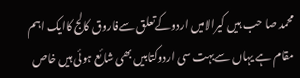محمد صا حب ہیں کیرالامیں اردوکےتعلق سےفاروق کالج کاایک اہم مقام ہے یہاں سےبہت سی اردوکتابیں بھی شائع ہوئی ہیں خاص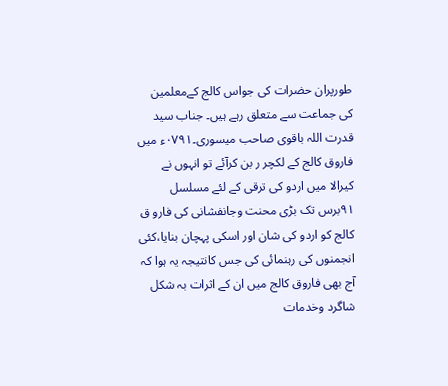طورپران حضرات کی جواس کالج کےمعلمین کی جماعت سے متعلق رہے ہیں۔ جناب سید قدرت اللہ باقوی صاحب میسوری۔۰۷۹۱ء میں فاروق کالج کے لکچر ر بن کرآئے تو انہوں نے کیرالا میں اردو کی ترقی کے لئے مسلسل ۹۱برس تک بڑی محنت وجانفشانی کی فارو ق کالج کو اردو کی شان اور اسکی پہچان بنایا،کئی انجمنوں کی رہنمائی کی جس کانتیجہ یہ ہوا کہ آج بھی فاروق کالج میں ان کے اثرات بہ شکل شاگرد وخدمات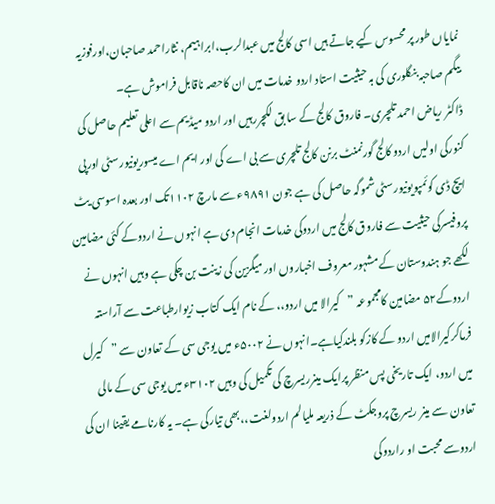نمایاں طور پر محسوس کیے جاتے ہیں اسی کالج میں عبدالرب،ابراہیم، نثاراحمد صاحبان،اورفوزیہ بیگم صاحبہ بنگلوری کی بہ حیثیت استاد اردو خدمات میں ان کاحصہ ناقابل فراموش ہے۔
ڈاکٹر ریاض احمد تلچری۔ فاروق کالج کے سا بق لکچررہیں اور اردو میڈیم سے اعلی تعلیم حاصل کی کنورکی اولیں اردو کالج گورنمنٹ برنن کالج تلچری سے بی اے کی اور ایم اے میسوریونیورسٹی اورپی ایچ ڈی کوئمپویونیورسٹی شموگہ حاصل کی ہے جون ۹۸۹۱ء سے مارچ ۱۱۰۲تک اور بعدہ اسوسی یٹ پروفیسرکی حیثیت سے فاروق کالج میں اردوکی خدمات انجام دی ہے انہوں نے اردوکے کئی مضامین لکھے جو ہندوستان کے مشہور معروف اخباروں اور میگزین کی زینت بن چکی ہے وہیں انہوں نے اردوکے۵۲ مضامین کامجموعہ ”کیرالا میں اردو،، کے نام ایک کتاب زیوارطباعت سے آراستہ فرماکرکیرالامیں اردو کے کازکو بلندکیاہے۔انہوں نے ۵۰۰۲ء میں یوجی سی کے تعاون سے ”کیرل میں اردو، ایک تاریخی پس منظر پرایک مینرریسرچ کی تکمیل کی وہیں ۳۱۰۲ء میں یوجی سی کے مالی تعاون سے مینر ریسرچ پروجکٹ کے ذریعہ ملیالم اردولغت،،بھی تیارکی ہے۔ یہ کارنامے یقینا ان کی اردوسے محبت او راردوکی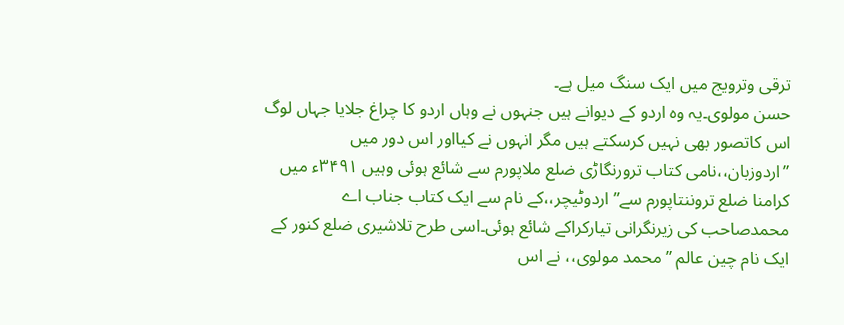ترقی وترویج میں ایک سنگ میل ہے۔
حسن مولوی۔یہ وہ اردو کے دیوانے ہیں جنہوں نے وہاں اردو کا چراغ جلایا جہاں لوگ اس کاتصور بھی نہیں کرسکتے ہیں مگر انہوں نے کیااور اس دور میں ”اردوزبان،،نامی کتاب ترورنگاڑی ضلع ملاپورم سے شائع ہوئی وہیں ۳۴۹۱ء میں کرامنا ضلع تروننتاپورم سے”اردوٹیچر،،کے نام سے ایک کتاب جناب اے محمدصاحب کی زیرنگرانی تیارکراکے شائع ہوئی۔اسی طرح تلاشیری ضلع کنور کے ایک نام چین عالم ”محمد مولوی،، نے اس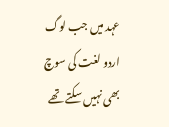عہد میں جب لوگ اردو لغت کی سوچ بھی نہیں سکتے تھے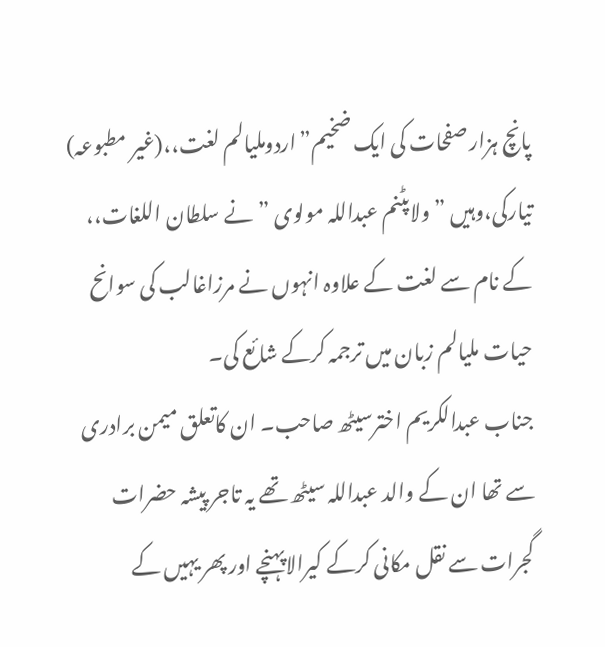پانچ ہزار صفحات کی ایک ضخیم”اردوملیالم لغت،،(غیر مطبوعہ) تیارکی،وہیں ”ولاپٹنم عبداللہ مولوی ”نے سلطان اللغات،، کے نام سے لغت کے علاوہ انہوں نے مرزاغالب کی سوانح حیات ملیالم زبان میں ترجمہ کرکے شائع کی۔
جناب عبدالکریم اخترسیٹھ صاحب۔ ان کاتعلق میمن برادری سے تھا ان کے والد عبداللہ سیٹھ تھے یہ تاجر پیشہ حضرات گجرات سے نقل مکانی کرکے کیرالاپہنچے اور پھر یہیں کے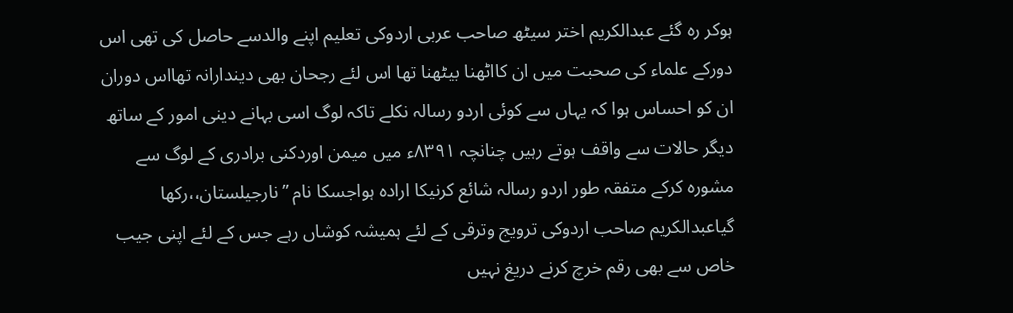ہوکر رہ گئے عبدالکریم اختر سیٹھ صاحب عربی اردوکی تعلیم اپنے والدسے حاصل کی تھی اس دورکے علماء کی صحبت میں ان کااٹھنا بیٹھنا تھا اس لئے رجحان بھی دیندارانہ تھااس دوران ان کو احساس ہوا کہ یہاں سے کوئی اردو رسالہ نکلے تاکہ لوگ اسی بہانے دینی امور کے ساتھ دیگر حالات سے واقف ہوتے رہیں چنانچہ ۸۳۹۱ء میں میمن اوردکنی برادری کے لوگ سے مشورہ کرکے متفقہ طور اردو رسالہ شائع کرنیکا ارادہ ہواجسکا نام ”نارجیلستان،،رکھا گیاعبدالکریم صاحب اردوکی ترویج وترقی کے لئے ہمیشہ کوشاں رہے جس کے لئے اپنی جیب خاص سے بھی رقم خرچ کرنے دریغ نہیں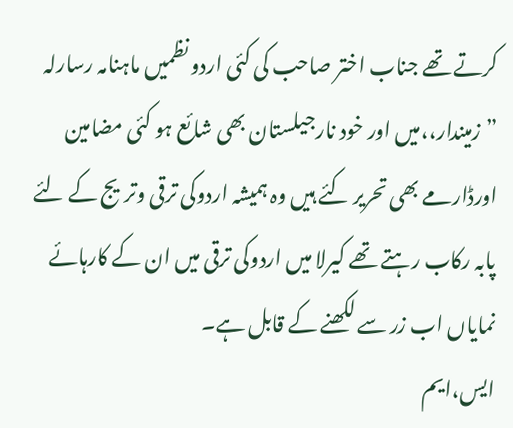کرتے تھے جناب اختر صاحب کی کئی اردو نظمیں ماہنامہ رسارلہ ”زمیندار،،میں اور خود نارجیلستان بھی شائع ہو کئی مضامین اورڈارمے بھی تحریر کئے ہیں وہ ہمیشہ اردوکی ترقی وتریج کے لئے پابہ رکاب رہتے تھے کیرلا میں اردوکی ترقی میں ان کے کارہائے نمایاں اب زر سے لکھنے کے قابل ہے۔
ایس،ایم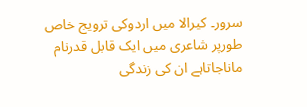سرور۔ کیرالا میں اردوکی ترویج خاص طورپر شاعری میں ایک قابل قدرنام ماناجاتاہے ان کی زندگی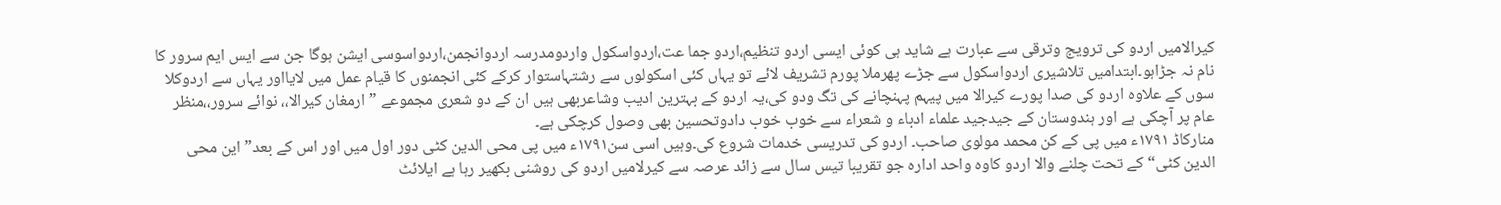کیرالامیں اردو کی ترویج وترقی سے عبارت ہے شاید ہی کوئی ایسی اردو تنظیم،اردو جما عت،اردواسکول واردومدرسہ اردوانجمن،اردواسوسی ایشن ہوگا جن سے ایس ایم سرور کا نام نہ جڑاہو۔ابتدامیں تلاشیری اردواسکول سے جڑے پھرملا پورم تشریف لائے تو یہاں کئی اسکولوں سے رشتہاستوار کرکے کئی انجمنوں کا قیام عمل میں لایااور یہاں سے اردوکلا سوں کے علاوہ اردو کی صدا پورے کیرالا میں پیہم پہنچانے کی تگ ودو کی،یہ اردو کے بہترین ادیب وشاعربھی ہیں ان کے دو شعری مجموعے ”ارمغان کیرالا،، نوائے سرور،،منظر عام پر آچکی ہے اور ہندوستان کے جیدجید علماء ادباء و شعراء سے خوب خوب دادوتحسین بھی وصول کرچکی ہے۔
منارکاڈ ۱۷۹۱ء میں پی کے کن محمد مولوی صاحب۔ اردو کی تدریسی خدمات شروع کی۔وہیں اسی سن۱۷۹۱ء میں پی محی الدین کٹی دور اول میں اور اس کے بعد”این محی الدین کٹی“کے تحت چلنے والا اردو کاوہ واحد ادارہ جو تقریبا تیس سال سے زائد عرصہ سے کیرلامیں اردو کی روشنی بکھیر رہا ہے ایلائٹ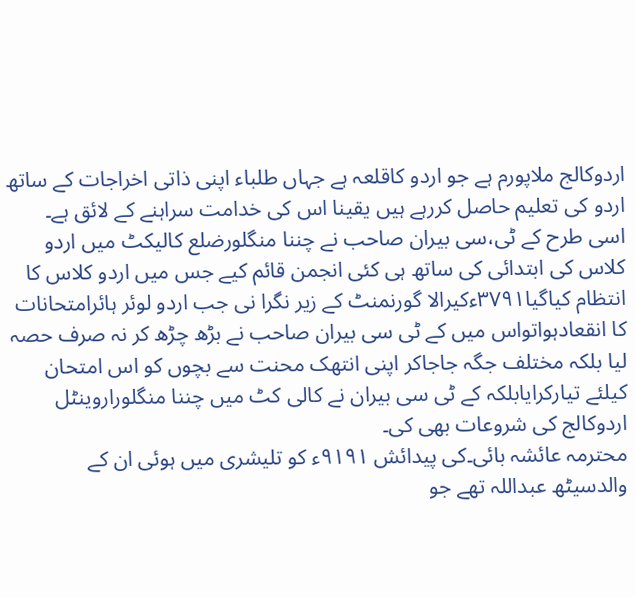اردوکالج ملاپورم ہے جو اردو کاقلعہ ہے جہاں طلباء اپنی ذاتی اخراجات کے ساتھ اردو کی تعلیم حاصل کررہے ہیں یقینا اس کی خدامت سراہنے کے لائق ہے۔
اسی طرح کے ٹی،سی بیران صاحب نے چننا منگلورضلع کالیکٹ میں اردو کلاس کی ابتدائی کی ساتھ ہی کئی انجمن قائم کیے جس میں اردو کلاس کا انتظام کیاگیا۳۷۹۱ءکیرالا گورنمنٹ کے زیر نگرا نی جب اردو لوئر ہائرامتحانات کا انقعادہواتواس میں کے ٹی سی بیران صاحب نے بڑھ چڑھ کر نہ صرف حصہ لیا بلکہ مختلف جگہ جاجاکر اپنی انتھک محنت سے بچوں کو اس امتحان کیلئے تیارکرایابلکہ کے ٹی سی بیران نے کالی کٹ میں چننا منگلوراروینٹل اردوکالج کی شروعات بھی کی۔
محترمہ عائشہ بائی۔کی پیدائش ۹۱۹۱ء کو تلیشری میں ہوئی ان کے والدسیٹھ عبداللہ تھے جو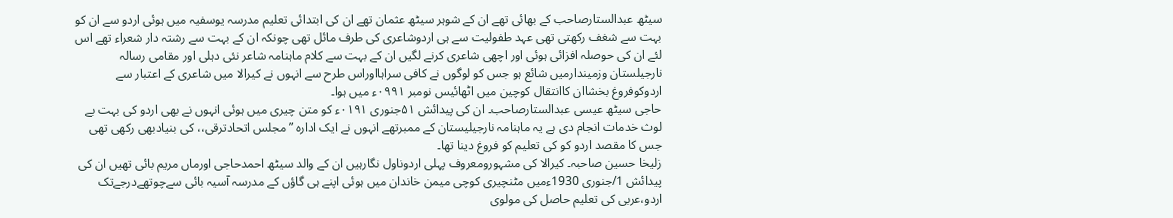سیٹھ عبدالستارصاحب کے بھائی تھے ان کے شوہر سیٹھ عثمان تھے ان کی ابتدائی تعلیم مدرسہ یوسفیہ میں ہوئی اردو سے ان کو بہت سے شغف رکھتی تھی عہد طفولیت سے ہی اردوشاعری کی طرف مائل تھی چونکہ ان کے بہت سے رشتہ دار شعراء تھے اس لئے ان کی حوصلہ افزائی ہوئی اور اچھی شاعری کرنے لگیں ان کے بہت سے کلام ماہنامہ شاعر نئی دہلی اور مقامی رسالہ نارجیلستان وزمیندارمیں شائع ہو جس کو لوگوں نے کافی سراہااوراس طرح سے انہوں نے کیرالا میں شاعری کے اعتبار سے اردوکوفروغ بخشاان کاانتقال کوچین میں اٹھائیس نومبر ۰۹۹۱ء میں ہوا۔
حاجی سیٹھ عیسی عبدالستارصاحب۔ ان کی پیدائش ۵۱جنوری ۰۱۹۱ء کو متن چیری میں ہوئی انہوں نے بھی اردو کی بہت بے لوث خدمات انجام دی ہے یہ ماہنامہ نارجیلیستان کے ممبرتھے انہوں نے ایک ادارہ ”مجلس اتحادترقی،، کی بنیادبھی رکھی تھی جس کا مقصد اردو کو کی تعلیم کو فروغ دینا تھا۔
زلیخا حسین صاحبہ۔ کیرالا کی مشہورومعروف پہلی اردوناول نگارہیں ان کے والد سیٹھ احمدحاجی اورماں مریم بائی تھیں ان کی پیدائش 1/جنوری 1930ءمیں مٹنچیری کوچی میمن خاندان میں ہوئی اپنے ہی گاؤں کے مدرسہ آسیہ بائی سےچوتھےدرجےتک اردو،عربی کی تعلیم حاصل کی مولوی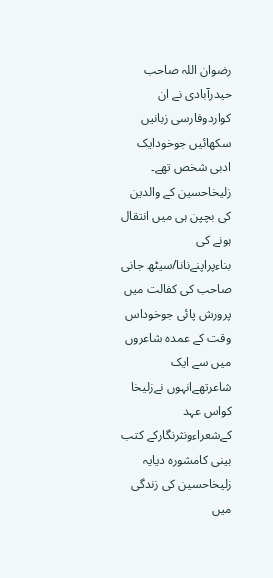رضوان اللہ صاحب حیدرآبادی نے ان کواردوفارسی زبانیں سکھائیں جوخودایک ادبی شخص تھے۔ زلیخاحسین کے والدین کی بچپن ہی میں انتقال ہونے کی بناءپراپنےنانا/سیٹھ جانی صاحب کی کفالت میں پرورش پائی جوخوداس وقت کے عمدہ شاعروں میں سے ایک شاعرتھےانہوں نےزلیخا کواس عہد کےشعراءونثرنگارکے کتب بینی کامشورہ دیایہ زلیخاحسین کی زندگی میں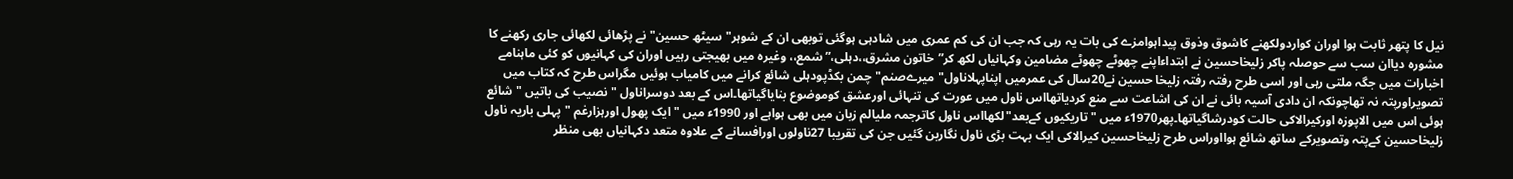نیل کا پتھر ثابت ہوا اوران کواردولکھنے کاشوق وذوق پیداہوامزے کی بات یہ رہی کہ جب ان کی کم عمری میں شادہی ہوگئی توبھی ان کے شوہر"سیٹھ حسین" نے پڑھائی لکھائی جاری رکھنے کا مشورہ دیاان سب سے حوصلہ پاکر زلیخاحسین نے ابتداءاپنے چھوٹے چھوٹے مضامین وکہانیاں لکھ کر”خاتون مشرق،،دہلی،”شمع،، وغیرہ میں بھیجتی رہیں اوران کی کہانیوں کو کئی ماہنامے اخبارات میں جگہ ملتی رہی اور اسی طرح رفتہ رفتہ زلیخا حسین نے20سال کی عمرمیں اپناپہلاناول"میرےصنم"چمن بکڈپودہلی شائع کرانے میں کامیاب ہوئیں مگراس طرح کہ کتاب میں تصویراورپتہ نہ تھاچونکہ ان دادی آسیہ بائی نے ان کی اشاعت سے منع کردیاتھااس ناول میں عورت کی تنہائی اورعشق کوموضوع بنایاگیاتھا۔اس کے بعد دوسراناول "نصیب کی باتیں " شائع ہوئی اس میں الاپوزہ اورکیرالاکی حالت کودرشاگیاتھا۔پھر1970ء میں "تاریکیوں کےبعد"لکھااس ناول کاترجمہ ملیالم زبان میں بھی ہواہے اور 1990ء میں "ایک پھول اورہزارغم " پہلی باریہ ناول زلیخاحسین کےپتہ وتصویرکے ساتھ شائع ہوااوراس طرح زلیخاحسین کیرالاکی ایک بہت بڑی ناول نگاربن گئیں جن کی تقریبا 27ناولوں اورافسانے کے علاوہ متعد دکہانیاں بھی منظر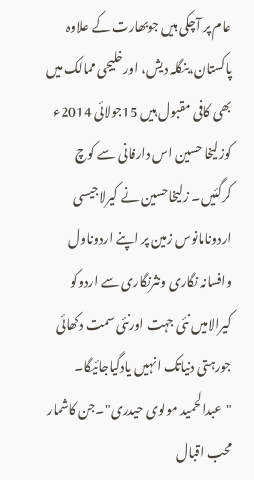عام پر آچکی ہیں جوبھارت کے علاوہ پاکستان،بنگلہ دیش، اورخلیجی ممالک میں بھی کافی مقبول ہیں 15جولائی 2014ء کوزلیخا حسین اس دارفانی سے کوچ کرگئیں۔ زلیخاحسین نے کیرلاجیسی اردونامانوس زمین پر اپنے اردوناول وافسانہ نگاری ونثرنگاری سے اردوکو کیرالامیں نئی جہت اورنئی سمت دکھائی جورہتی دنیاتک انہیں یادگیاجائیگا۔
"عبدالحمید مولوی حیدری"۔جن کاشمار محب اقبال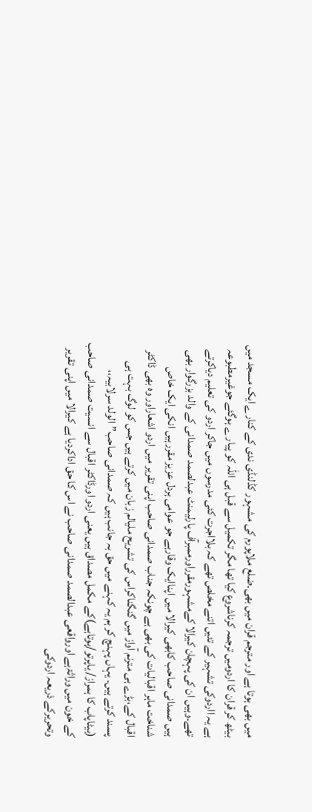میں بھی ہوتا ہے اور مترجم قران میں بھی۔ضلع ملاپورم کی مشہور کڈلنڈی ندی کے کنارے ایک مسجد میں بیٹھ کر قران کا اردومیں ترجمہ کرناشروع کیا تھا مگر تکمیل سے قبل ہی اللہ کو پیار ے ہوگئے جوغیرمطبوعہ ہے یہ ااردوکی تشہیر کے تئیں اتنے مخلص تھے کہ بلااجرت کئی مدرسوں میں جاکر اردو کی تعلیم دیاکرتے تھے۔وہیں ان کی پہچان کیرالا کےمشہورمقرراورممبرآف پارلیمنٹ عبدلصمد صمدانی کے والد بزرگوار بھی ہیں صمدانی صاحب کابھی کیرالا میں اپناایک وقارہے جو عوامی ہردل عزیز مقررہیں انکی ایک خاص شناخت ماہر اقبالیات کی بھی ہے چونکہ جناب صمدانی صاحب اپنی تقریر میں اردو اشعاراور وہ بھی ڈاکٹر اقبال کے،بڑے ہی مترنم آواز میں گنگناکراس کی تشریح ملیالم زبان میں کرتے ہیں جس کو لوگ بہت ہی پسند کرتے ہیں۔ یہاں پہنچ کر ہم یہ کہنے میں حق بہ جانب ہیں کہ صمدانی صاحب”الولد سرلابیہ،، (بیٹاپاب کا ہمراز/ یاپرتو/ہوتاہے)کے مکمل مصداق ہیں یعنی اردو اورڈاکٹر اقبال سے انسیت صمدانی صاحب کے خون میں وراثۃہے اورواقعی عبدالصمد صمدانی صاحب نے اس کا حق اداکردیا ہے کیرالا میں اپنی تقریر وتحریرکے ذریعہ اردوکی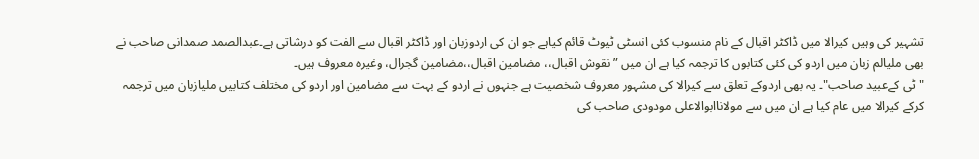تشہیر کی وہیں کیرالا میں ڈاکٹر اقبال کے نام منسوب کئی انسٹی ٹیوٹ قائم کیاہے جو ان کی اردوزبان اور ڈاکٹر اقبال سے الفت کو درشاتی ہے۔عبدالصمد صمدانی صاحب نے بھی ملیالم زبان میں اردو کی کئی کتابوں کا ترجمہ کیا ہے ان میں ”نقوش اقبال،، مضامین اقبال،،مضامین گجرال، وغیرہ معروف ہیں۔
" ٹی کےعبید صاحب"۔ یہ بھی اردوکے تعلق سے کیرالا کی مشہور معروف شخصیت ہے جنہوں نے اردو کے بہت سے مضامین اور اردو کی مختلف کتابیں ملیازبان میں ترجمہ کرکے کیرالا میں عام کیا ہے ان میں سے مولاناابوالاعلی مودودی صاحب کی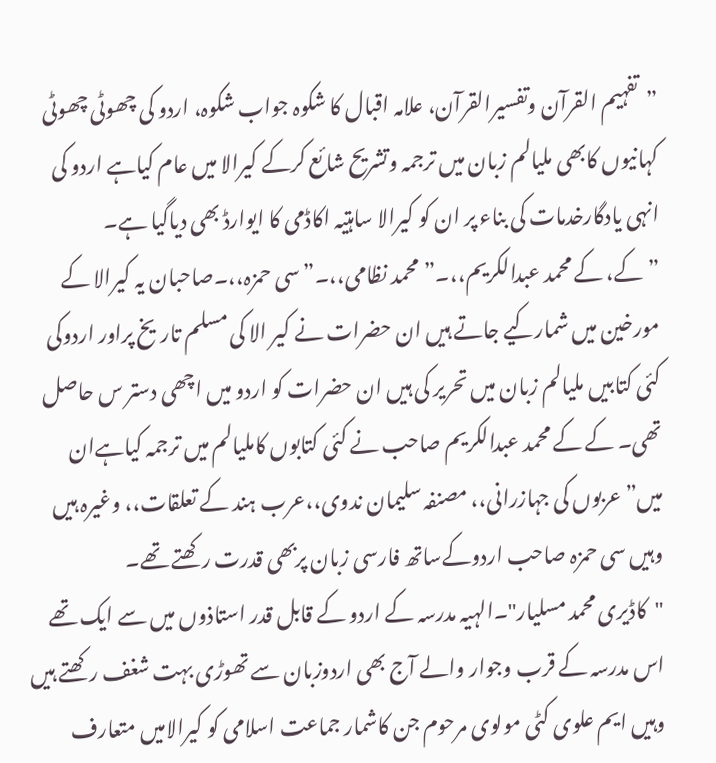”تفہیم القرآن وتفسیرالقرآن، علامہ اقبال کا شکوہ جواب شکوہ، اردو کی چھوٹی چھوٹی کہانیوں کابھی ملیالم زبان میں ترجمہ وتشریح شائع کرکے کیرالا میں عام کیاہے اردو کی انہی یادگارخدمات کی بناء پر ان کو کیرالا ساہتیہ اکاڈمی کا ایوارڈ بھی دیاگیا ہے۔
”کے، کے محمد عبدالکریم،،۔”محمد نظامی،،۔”سی حمزہ،،۔صاحبان یہ کیرالا کے مورخین میں شمارکیے جاتے ہیں ان حضرات نے کیر الا کی مسلم تاریخ پراور اردوکی کئی کتابیں ملیالم زبان میں تحریر کی ہیں ان حضرات کو اردو میں اچھی دستر س حاصل تھی۔ کے کے محمد عبدالکریم صاحب نے کئی کتابوں کاملیالم میں ترجمہ کیاہےان میں”عربوں کی جہازرانی،، مصنفہ سلیمان ندوی،،عرب ہند کے تعلقات،، وغیرہ ہیں وہیں سی حمزہ صاحب اردوکےساتھ فارسی زبان پربھی قدرت رکھتے تھے۔
"کاڈیری محمد مسلیار"۔الہیہ مدرسہ کے اردو کے قابل قدر استاذوں میں سے ایک تھے اس مدرسہ کے قرب وجوار والے آج بھی اردوزبان سے تھوڑی بہت شغف رکھتے ہیں وہیں ایم علوی کٹی مولوی مرحوم جن کاشمار جماعت اسلامی کو کیرالامیں متعارف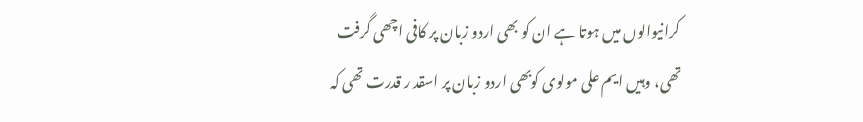کرانیوالوں میں ہوتا ہے ان کو بھی اردو زبان پر کافی اچھی گرفت تھی، وہیں ایم علی مولوی کوبھی اردو زبان پر اسقد ر قدرت تھی کہ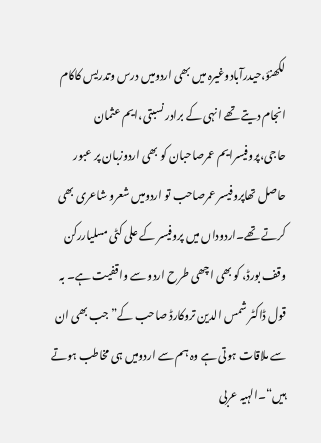لکھنؤ،حیدرآبادوغیرہ میں بھی اردومیں درس وتدریس کاکام انجام دیتے تھے انہی کے برادر نسبتی،ایم عثمان حاجی،پروفیسرایم عمرصاحبان کو بھی اردوزبان پر عبور حاصل تھاپروفیسر عمرصاحب تو اردومیں شعرو شاعری بھی کرتے تھے۔اردوداں میں پروفیسر کے علی کٹی مسلیاررکن وقف بورڈ، کو بھی اچھی طرح اردو سے واقفیت ہے۔ بہ قول ڈاکٹر شمس الدین تروکارڈ صاحب کے”جب بھی ان سے ملاقات ہوتی ہے وہ ہم سے اردومیں ہی مخاطب ہوتے ہیں“۔الہیہ عربی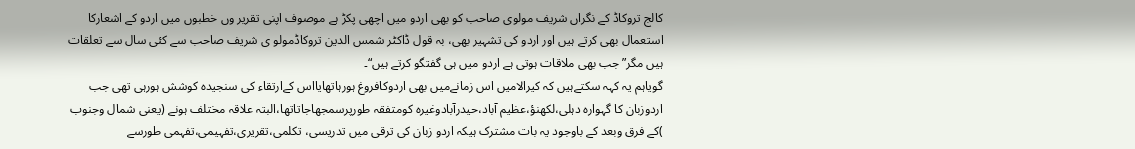کالج تروکاڈ کے نگراں شریف مولوی صاحب کو بھی اردو میں اچھی پکڑ ہے موصوف اپنی تقریر وں خطبوں میں اردو کے اشعارکا استعمال بھی کرتے ہیں اور اردو کی تشہیر بھی، بہ قول ڈاکٹر شمس الدین تروکاڈمولو ی شریف صاحب سے کئی سال سے تعلقات ہیں مگر”جب بھی ملاقات ہوتی ہے اردو میں ہی گفتگو کرتے ہیں“۔
گویاہم یہ کہہ سکتےہیں کہ کیرالامیں اس زمانےمیں بھی اردوکافروغ ہورہاتھایااس کےارتقاء کی سنجیدہ کوشش ہورہی تھی جب اردوزبان کا گہوارہ دہلی،لکھنؤ،عظیم آباد،حیدرآبادوغیرہ کومتفقہ طورپرسمجھاجاتاتھا،البتہ علاقہ مختلف ہونے (یعنی شمال وجنوب )کے فرق وبعد کے باوجود یہ بات مشترک ہیکہ اردو زبان کی ترقی میں تدریسی، تکلمی،تقریری،تفہیمی،تفہمی طورسے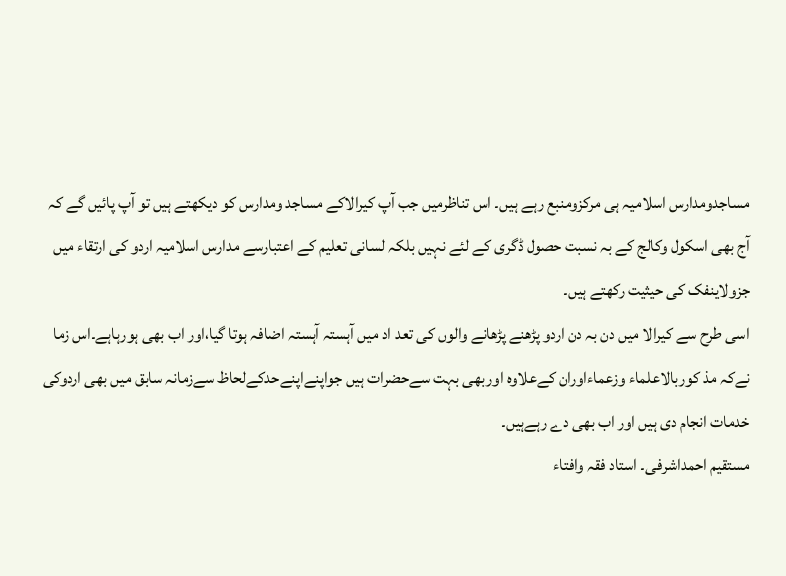مساجدومدارس اسلامیہ ہی مرکزومنبع رہے ہیں۔ اس تناظرمیں جب آپ کیرالاکے مساجد ومدارس کو دیکھتے ہیں تو آپ پائیں گے کہ آج بھی اسکول وکالج کے بہ نسبت حصول ڈگری کے لئے نہیں بلکہ لسانی تعلیم کے اعتبارسے مدارس اسلامیہ اردو کی ارتقاء میں جزولاینفک کی حیثیت رکھتے ہیں۔
اسی طرح سے کیرالا میں دن بہ دن اردو پڑھنے پڑھانے والوں کی تعد اد میں آہستہ آہستہ اضافہ ہوتا گیا،اور اب بھی ہورہاہے۔اس زما نےکہ مذ کوربالاعلماء وزعماءاوران کےعلاوہ اوربھی بہت سےحضرات ہیں جواپنےاپنےحدکےلحاظ سےزمانہ سابق میں بھی اردوکی خدمات انجام دی ہیں اور اب بھی دے رہےہیں۔
مستقیم احمداشرفی۔ استاد فقہ وافتاء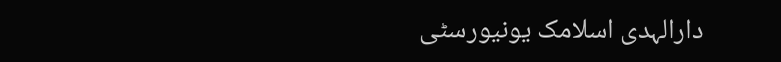دارالہدی اسلامک یونیورسٹی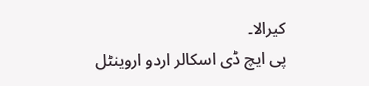کیرالا۔
پی ایچ ڈی اسکالر اردو اروینٹل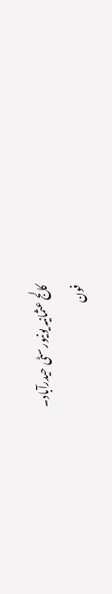کالج عثمانیہ یونیورسٹی حیدرآباد۔
فون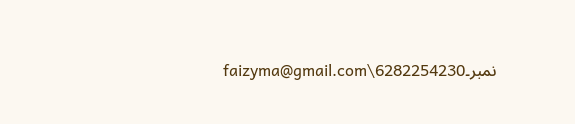نمبر۔faizyma@gmail.com\6282254230